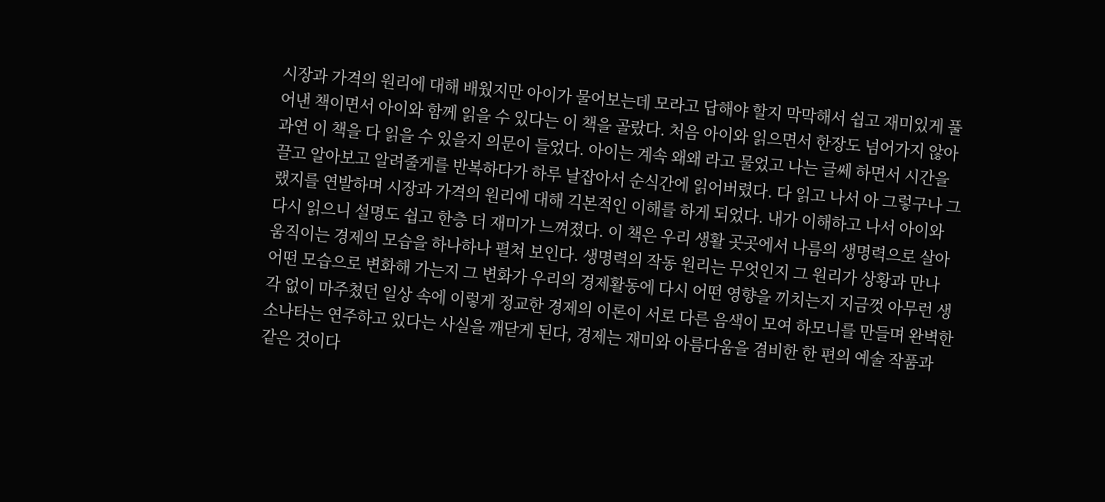시장과 가격의 원리에 대해 배웠지만 아이가 물어보는데 모라고 답해야 할지 막막해서 쉽고 재미있게 풀어낸 책이면서 아이와 함께 읽을 수 있다는 이 책을 골랐다. 처음 아이와 읽으면서 한장도 넘어가지 않아 과연 이 책을 다 읽을 수 있을지 의문이 들었다. 아이는 계속 왜왜 라고 물었고 나는 글쎄 하면서 시간을 끌고 알아보고 알려줄게를 반복하다가 하루 날잡아서 순식간에 읽어버렸다. 다 읽고 나서 아 그렇구나 그랬지를 연발하며 시장과 가격의 원리에 대해 긱본적인 이해를 하게 되었다. 내가 이해하고 나서 아이와 다시 읽으니 설명도 쉽고 한층 더 재미가 느껴졌다. 이 책은 우리 생활 곳곳에서 나름의 생명력으로 살아 움직이는 경제의 모습을 하나하나 펼쳐 보인다. 생명력의 작동 원리는 무엇인지 그 원리가 상황과 만나 어떤 모습으로 변화해 가는지 그 변화가 우리의 경제활동에 다시 어떤 영향을 끼치는지 지금껏 아무런 생각 없이 마주쳤던 일상 속에 이렇게 정교한 경제의 이론이 서로 다른 음색이 모여 하모니를 만들며 완벽한 소나타는 연주하고 있다는 사실을 깨닫게 된다, 경제는 재미와 아름다움을 겸비한 한 편의 예술 작품과 같은 것이다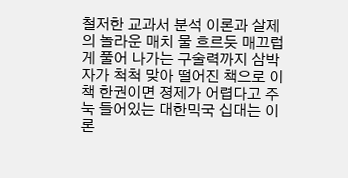철저한 교과서 분석 이론과 살제의 놀라운 매치 물 흐르듯 매끄럽게 풀어 나가는 구술력까지 삼박자가 척척 맞아 떨어진 책으로 이책 한권이면 졍제가 어렵다고 주눅 들어있는 대한믹국 십대는 이론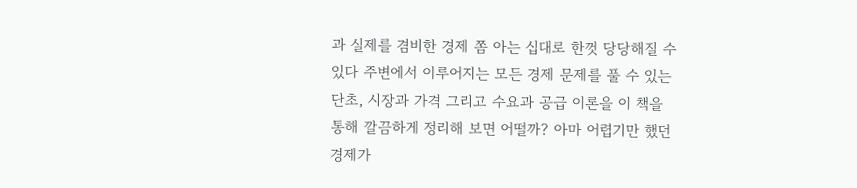과 실제를 겸비한 경제 쫌 아는 십대로 한껏 당당해질 수 있다 주변에서 이루어지는 모든 경제 문제를 풀 수 있는 단초, 시장과 가격 그리고 수요과 공급 이론을 이 책을 통해 깔끔하게 정리해 보면 어떨까? 아마 어렵기만 했던 경제가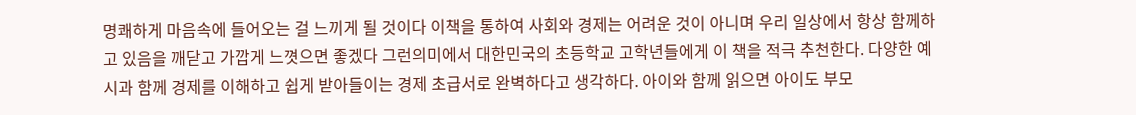명쾌하게 마음속에 들어오는 걸 느끼게 될 것이다 이책을 통하여 사회와 경제는 어려운 것이 아니며 우리 일상에서 항상 함께하고 있음을 깨닫고 가깝게 느꼇으면 좋겠다 그런의미에서 대한민국의 초등학교 고학년들에게 이 책을 적극 추천한다. 다양한 예시과 함께 경제를 이해하고 쉽게 받아들이는 경제 초급서로 완벽하다고 생각하다. 아이와 함께 읽으면 아이도 부모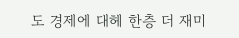도 경제에 대헤 한층 더 재미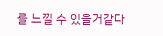를 느낄 수 있을거같다